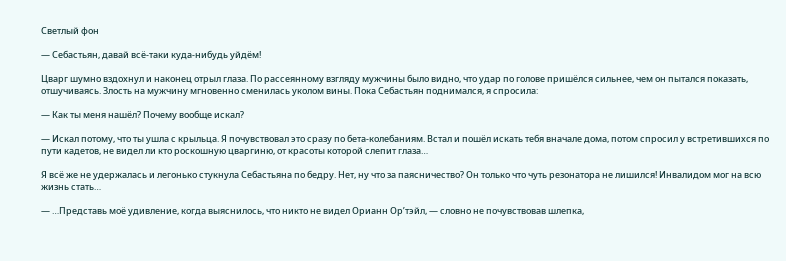Светлый фон

— Себастьян, давай всё-таки куда-нибудь уйдём!

Цварг шумно вздохнул и наконец отрыл глаза. По рассеянному взгляду мужчины было видно, что удар по голове пришёлся сильнее, чем он пытался показать, отшучиваясь. Злость на мужчину мгновенно сменилась уколом вины. Пока Себастьян поднимался, я спросила:

— Как ты меня нашёл? Почему вообще искал?

— Искал потому, что ты ушла с крыльца. Я почувствовал это сразу по бета-колебаниям. Встал и пошёл искать тебя вначале дома, потом спросил у встретившихся по пути кадетов, не видел ли кто роскошную цваргиню, от красоты которой слепит глаза…

Я всё же не удержалась и легонько стукнула Себастьяна по бедру. Нет, ну что за паясничество? Он только что чуть резонатора не лишился! Инвалидом мог на всю жизнь стать…

— …Представь моё удивление, когда выяснилось, что никто не видел Орианн Ор’тэйл, — словно не почувствовав шлепка,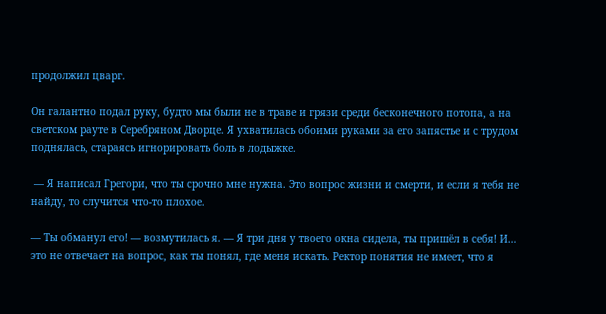продолжил цварг.

Он галантно подал руку, будто мы были не в траве и грязи среди бесконечного потопа, а на светском рауте в Серебряном Дворце. Я ухватилась обоими руками за его запястье и с трудом поднялась, стараясь игнорировать боль в лодыжке.

 — Я написал Грегори, что ты срочно мне нужна. Это вопрос жизни и смерти, и если я тебя не найду, то случится что-то плохое.

— Ты обманул его! — возмутилась я. — Я три дня у твоего окна сидела, ты пришёл в себя! И… это не отвечает на вопрос, как ты понял, где меня искать. Ректор понятия не имеет, что я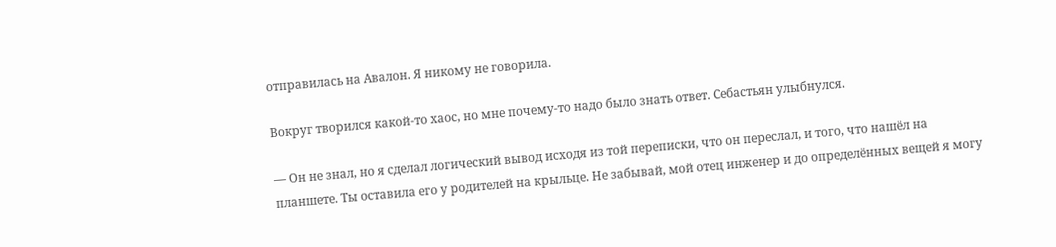отправилась на Авалон. Я никому не говорила.

Вокруг творился какой-то хаос, но мне почему-то надо было знать ответ. Себастьян улыбнулся.

— Он не знал, но я сделал логический вывод исходя из той переписки, что он переслал, и того, что нашёл на планшете. Ты оставила его у родителей на крыльце. Не забывай, мой отец инженер и до определённых вещей я могу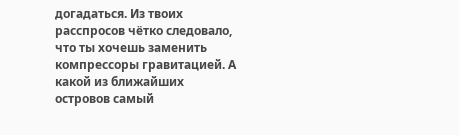догадаться. Из твоих расспросов чётко следовало, что ты хочешь заменить компрессоры гравитацией. А какой из ближайших островов самый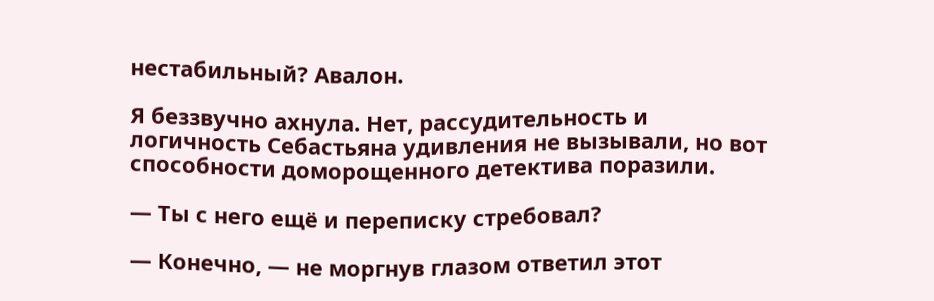нестабильный? Авалон.

Я беззвучно ахнула. Нет, рассудительность и логичность Себастьяна удивления не вызывали, но вот способности доморощенного детектива поразили.

— Ты с него ещё и переписку стребовал?

— Конечно, — не моргнув глазом ответил этот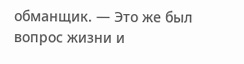обманщик. — Это же был вопрос жизни и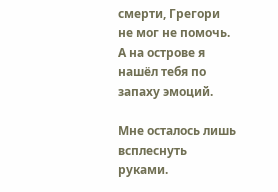смерти, Грегори не мог не помочь. А на острове я нашёл тебя по запаху эмоций.

Мне осталось лишь всплеснуть руками.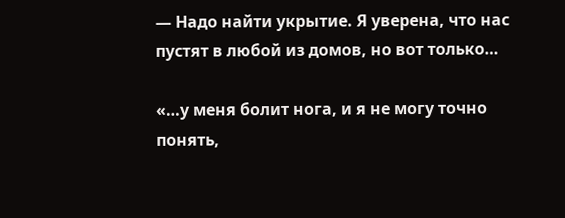— Надо найти укрытие. Я уверена, что нас пустят в любой из домов, но вот только…

«…у меня болит нога, и я не могу точно понять,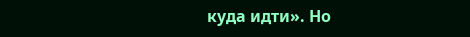куда идти». Но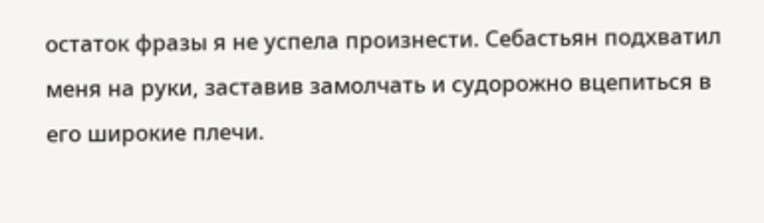остаток фразы я не успела произнести. Себастьян подхватил меня на руки, заставив замолчать и судорожно вцепиться в его широкие плечи.